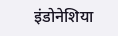इंडोनेशिया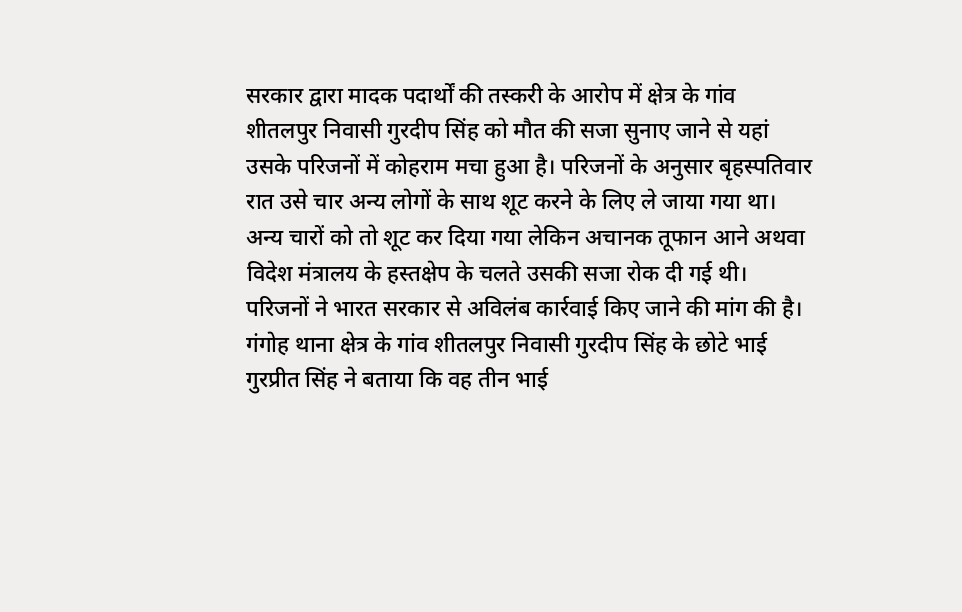सरकार द्वारा मादक पदार्थों की तस्करी के आरोप में क्षेत्र के गांव शीतलपुर निवासी गुरदीप सिंह को मौत की सजा सुनाए जाने से यहां उसके परिजनों में कोहराम मचा हुआ है। परिजनों के अनुसार बृहस्पतिवार रात उसे चार अन्य लोगों के साथ शूट करने के लिए ले जाया गया था। अन्य चारों को तो शूट कर दिया गया लेकिन अचानक तूफान आने अथवा विदेश मंत्रालय के हस्तक्षेप के चलते उसकी सजा रोक दी गई थी। परिजनों ने भारत सरकार से अविलंब कार्रवाई किए जाने की मांग की है।
गंगोह थाना क्षेत्र के गांव शीतलपुर निवासी गुरदीप सिंह के छोटे भाई गुरप्रीत सिंह ने बताया कि वह तीन भाई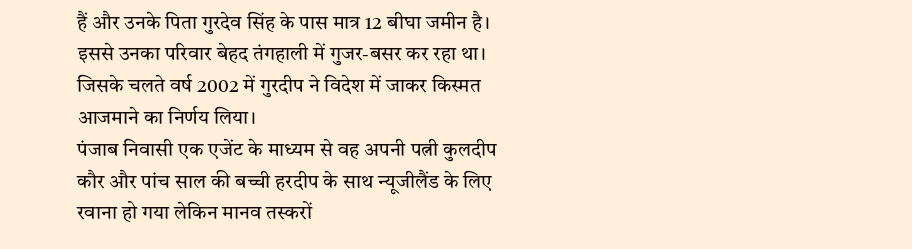हैं और उनके पिता गुरदेव सिंह के पास मात्र 12 बीघा जमीन है। इससे उनका परिवार बेहद तंगहाली में गुजर-बसर कर रहा था। जिसके चलते वर्ष 2002 में गुरदीप ने विदेश में जाकर किस्मत आजमाने का निर्णय लिया।
पंजाब निवासी एक एजेंट के माध्यम से वह अपनी पत्नी कुलदीप कौर और पांच साल की बच्ची हरदीप के साथ न्यूजीलैंड के लिए रवाना हो गया लेकिन मानव तस्करों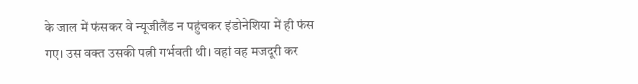के जाल में फंसकर वे न्यूजीलैंड न पहुंचकर इंडोनेशिया में ही फंस गए। उस वक्त उसकी पत्नी गर्भवती थी। वहां वह मजदूरी कर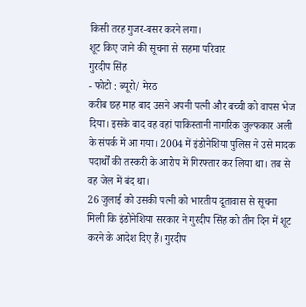किसी तरह गुजर-बसर करने लगा।
शूट किए जाने की सूचना से सहमा परिवार
गुरदीप सिंह
- फोटो : ब्यूरो/ मेरठ
करीब छह माह बाद उसने अपनी पत्नी और बच्ची को वापस भेज दिया। इसके बाद वह वहां पाकिस्तानी नागरिक जुल्फकार अली के संपर्क में आ गया। 2004 में इंडोनेशिया पुलिस ने उसे मादक पदार्थों की तस्करी के आरोप में गिरफ्तार कर लिया था। तब से वह जेल में बंद था।
26 जुलाई को उसकी पत्नी को भारतीय दूतावास से सूचना मिली कि इंडोनेशिया सरकार ने गुरदीप सिंह को तीन दिन में शूट करने के आदेश दिए हैं। गुरदीप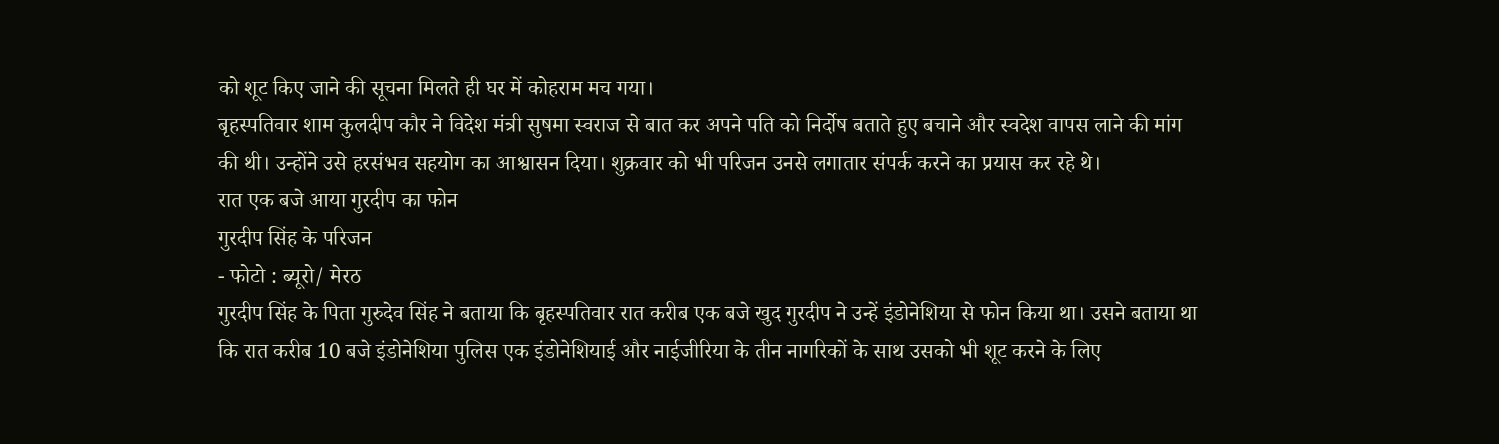को शूट किए जाने की सूचना मिलते ही घर में कोहराम मच गया।
बृहस्पतिवार शाम कुलदीप कौर ने विदेश मंत्री सुषमा स्वराज से बात कर अपने पति को निर्दोष बताते हुए बचाने और स्वदेश वापस लाने की मांग की थी। उन्होंने उसे हरसंभव सहयोग का आश्वासन दिया। शुक्रवार को भी परिजन उनसे लगातार संपर्क करने का प्रयास कर रहे थे।
रात एक बजे आया गुरदीप का फोन
गुरदीप सिंह के परिजन
- फोटो : ब्यूरो/ मेरठ
गुरदीप सिंह के पिता गुरुदेव सिंह ने बताया कि बृहस्पतिवार रात करीब एक बजे खुद गुरदीप ने उन्हें इंडोनेशिया से फोन किया था। उसने बताया था कि रात करीब 10 बजे इंडोनेशिया पुलिस एक इंडोनेशियाई और नाईजीरिया के तीन नागरिकों के साथ उसको भी शूट करने के लिए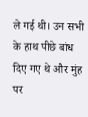ले गई थी। उन सभी के हाथ पीछे बांध दिए गए थे और मुंह पर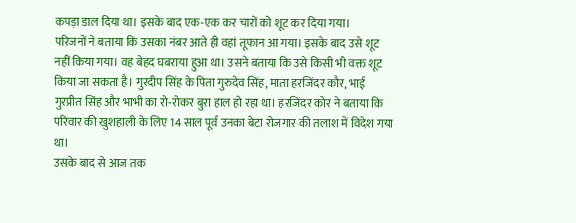कपड़ा डाल दिया था। इसके बाद एक-एक कर चारों को शूट कर दिया गया।
परिजनों ने बताया कि उसका नंबर आते ही वहां तूफान आ गया। इसके बाद उसे शूट नहीं किया गया। वह बेहद घबराया हुआ था। उसने बताया कि उसे किसी भी वक्त शूट किया जा सकता है। गुरदीप सिंह के पिता गुरुदेव सिंह, माता हरजिंदर कौर, भाई गुरप्रीत सिंह और भाभी का रो-रोकर बुरा हाल हो रहा था। हरजिंदर कोर ने बताया कि परिवार की खुशहाली के लिए 14 साल पूर्व उनका बेटा रोजगार की तलाश में विदेश गया था।
उसके बाद से आज तक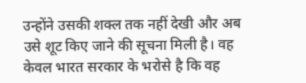उन्होंने उसकी शक्ल तक नहीं देखी और अब उसे शूट किए जाने की सूचना मिली है। वह केवल भारत सरकार के भरोसे है कि वह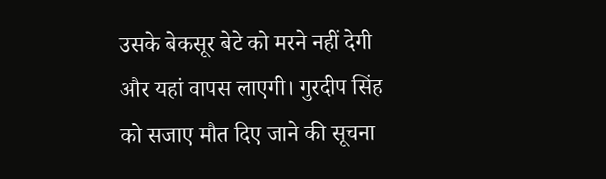उसके बेकसूर बेटे को मरने नहीं देगी और यहां वापस लाएगी। गुरदीप सिंह को सजाए मौत दिए जाने की सूचना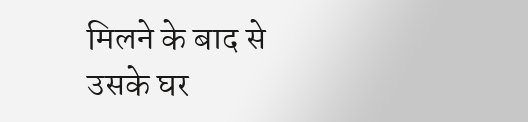मिलने के बाद से उसके घर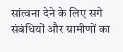सांत्वना देने के लिए सगे संबंधियों और ग्रामीणों का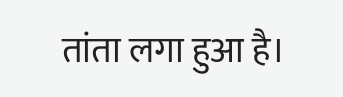तांता लगा हुआ है।